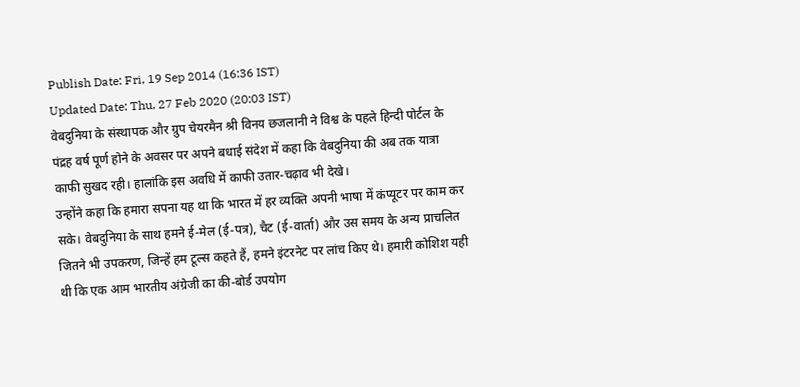Publish Date: Fri, 19 Sep 2014 (16:36 IST)
Updated Date: Thu, 27 Feb 2020 (20:03 IST)
वेबदुनिया के संस्थापक और ग्रुप चेयरमैन श्री विनय छजलानी ने विश्व के पहले हिन्दी पोर्टल के पंद्रह वर्ष पूर्ण होने के अवसर पर अपने बधाई संदेश में कहा कि वेबदुनिया की अब तक यात्रा काफी सुखद रही। हालांकि इस अवधि में काफी उतार-चढ़ाव भी देखे।
उन्होंने कहा कि हमारा सपना यह था कि भारत में हर व्यक्ति अपनी भाषा में कंप्यूटर पर काम कर सके। वेबदुनिया के साथ हमने ई-मेल (ई-पत्र), चैट (ई-वार्ता) और उस समय के अन्य प्राचलित जितने भी उपकरण, जिन्हें हम टूल्स कहते हैं, हमने इंटरनेट पर लांच किए थे। हमारी कोशिश यही थी कि एक आम भारतीय अंग्रेजी का की-बोर्ड उपयोग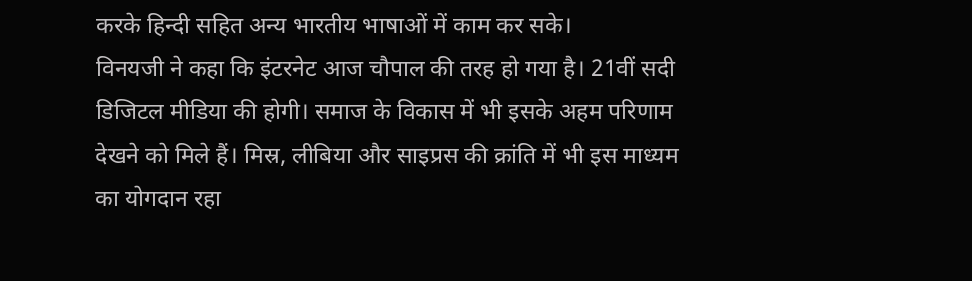करके हिन्दी सहित अन्य भारतीय भाषाओं में काम कर सके।
विनयजी ने कहा कि इंटरनेट आज चौपाल की तरह हो गया है। 21वीं सदी डिजिटल मीडिया की होगी। समाज के विकास में भी इसके अहम परिणाम देखने को मिले हैं। मिस्र, लीबिया और साइप्रस की क्रांति में भी इस माध्यम का योगदान रहा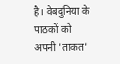है। वेबदुनिया के पाठकों को अपनी 'ताकत'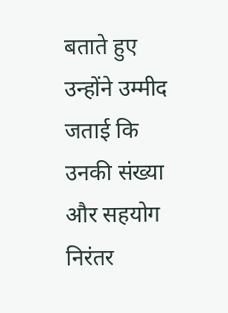बताते हुए उन्होंने उम्मीद जताई कि उनकी संख्या और सहयोग निरंतर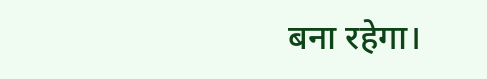बना रहेगा।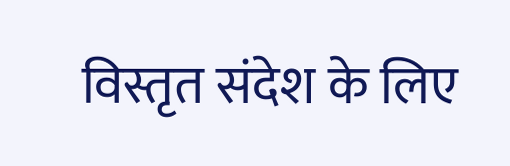विस्तृत संदेश के लिए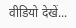वीडियो देखें...